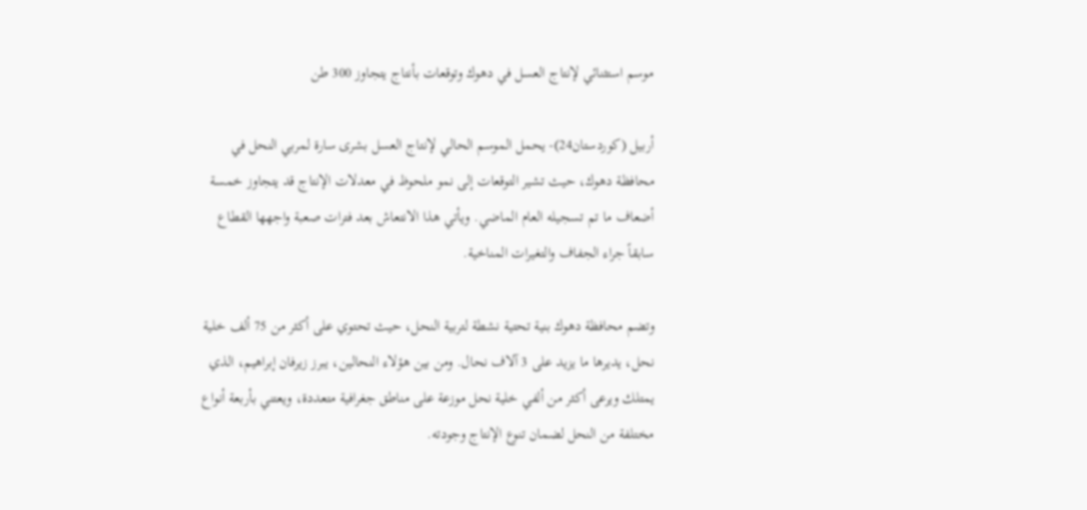موسم استثنائي لإنتاج العسل في دهوك وتوقعات بأنتاج يتجاوز 300 طن

أربيل (كوردستان24)- يحمل الموسم الحالي لإنتاج العسل بشرى سارة لمربي النحل في محافظة دهوك، حيث تشير التوقعات إلى نمو ملحوظ في معدلات الإنتاج قد يتجاوز خمسة أضعاف ما تم تسجيله العام الماضي. ويأتي هذا الانتعاش بعد فترات صعبة واجهها القطاع سابقاً جراء الجفاف والتغيرات المناخية.

وتضم محافظة دهوك بنية تحتية نشطة لتربية النحل، حيث تحتوي على أكثر من 75 ألف خلية نحل، يديرها ما يزيد على 3 آلاف نحال. ومن بين هؤلاء النحالين، يبرز زيرفان إبراهيم، الذي يمتلك ويرعى أكثر من ألفي خلية نحل موزعة على مناطق جغرافية متعددة، ويعتني بأربعة أنواع مختلفة من النحل لضمان تنوع الإنتاج وجودته.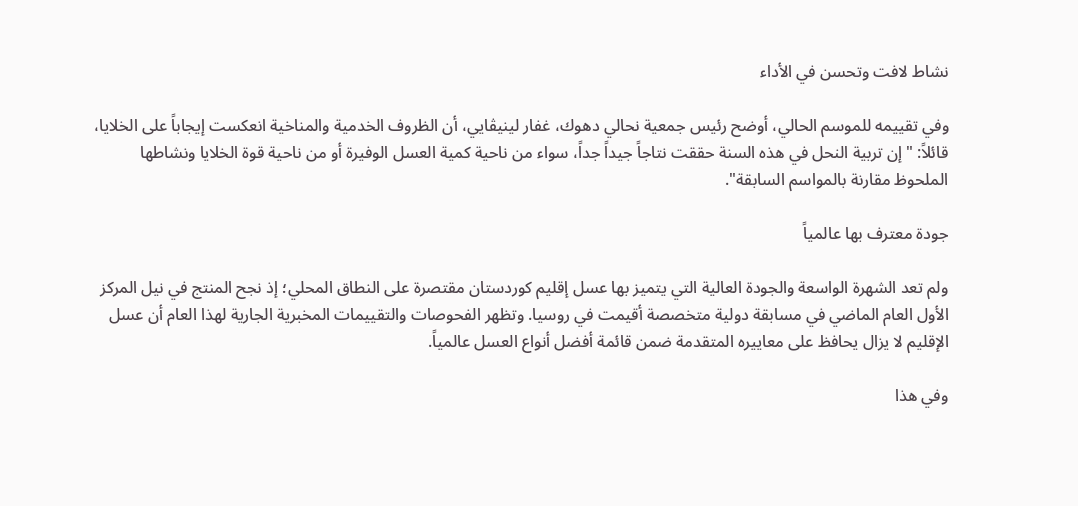نشاط لافت وتحسن في الأداء

وفي تقييمه للموسم الحالي، أوضح رئيس جمعية نحالي دهوك، غفار لينيڤايي، أن الظروف الخدمية والمناخية انعكست إيجاباً على الخلايا، قائلاً: "إن تربية النحل في هذه السنة حققت نتاجاً جيداً جداً، سواء من ناحية كمية العسل الوفيرة أو من ناحية قوة الخلايا ونشاطها الملحوظ مقارنة بالمواسم السابقة".

جودة معترف بها عالمياً

ولم تعد الشهرة الواسعة والجودة العالية التي يتميز بها عسل إقليم كوردستان مقتصرة على النطاق المحلي؛ إذ نجح المنتج في نيل المركز الأول العام الماضي في مسابقة دولية متخصصة أقيمت في روسيا. وتظهر الفحوصات والتقييمات المخبرية الجارية لهذا العام أن عسل الإقليم لا يزال يحافظ على معاييره المتقدمة ضمن قائمة أفضل أنواع العسل عالمياً.

وفي هذا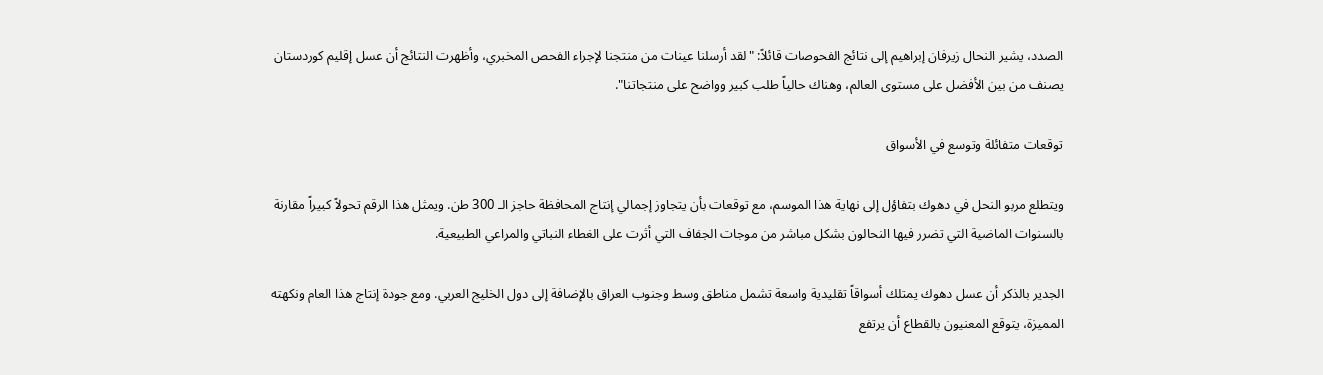الصدد، يشير النحال زيرفان إبراهيم إلى نتائج الفحوصات قائلاً: "لقد أرسلنا عينات من منتجنا لإجراء الفحص المخبري، وأظهرت النتائج أن عسل إقليم كوردستان يصنف من بين الأفضل على مستوى العالم، وهناك حالياً طلب كبير وواضح على منتجاتنا".

توقعات متفائلة وتوسع في الأسواق

ويتطلع مربو النحل في دهوك بتفاؤل إلى نهاية هذا الموسم، مع توقعات بأن يتجاوز إجمالي إنتاج المحافظة حاجز الـ 300 طن. ويمثل هذا الرقم تحولاً كبيراً مقارنة بالسنوات الماضية التي تضرر فيها النحالون بشكل مباشر من موجات الجفاف التي أثرت على الغطاء النباتي والمراعي الطبيعية.

الجدير بالذكر أن عسل دهوك يمتلك أسواقاً تقليدية واسعة تشمل مناطق وسط وجنوب العراق بالإضافة إلى دول الخليج العربي. ومع جودة إنتاج هذا العام ونكهته المميزة، يتوقع المعنيون بالقطاع أن يرتفع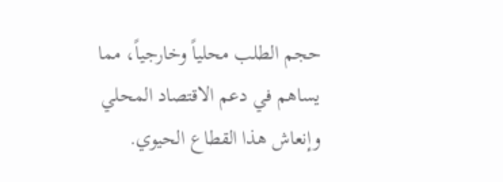حجم الطلب محلياً وخارجياً، مما يساهم في دعم الاقتصاد المحلي وإنعاش هذا القطاع الحيوي.